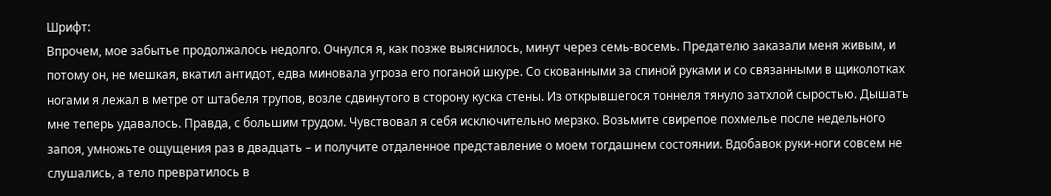Шрифт:
Впрочем, мое забытье продолжалось недолго. Очнулся я, как позже выяснилось, минут через семь-восемь. Предателю заказали меня живым, и потому он, не мешкая, вкатил антидот, едва миновала угроза его поганой шкуре. Со скованными за спиной руками и со связанными в щиколотках ногами я лежал в метре от штабеля трупов, возле сдвинутого в сторону куска стены. Из открывшегося тоннеля тянуло затхлой сыростью. Дышать мне теперь удавалось. Правда, с большим трудом. Чувствовал я себя исключительно мерзко. Возьмите свирепое похмелье после недельного запоя, умножьте ощущения раз в двадцать – и получите отдаленное представление о моем тогдашнем состоянии. Вдобавок руки-ноги совсем не слушались, а тело превратилось в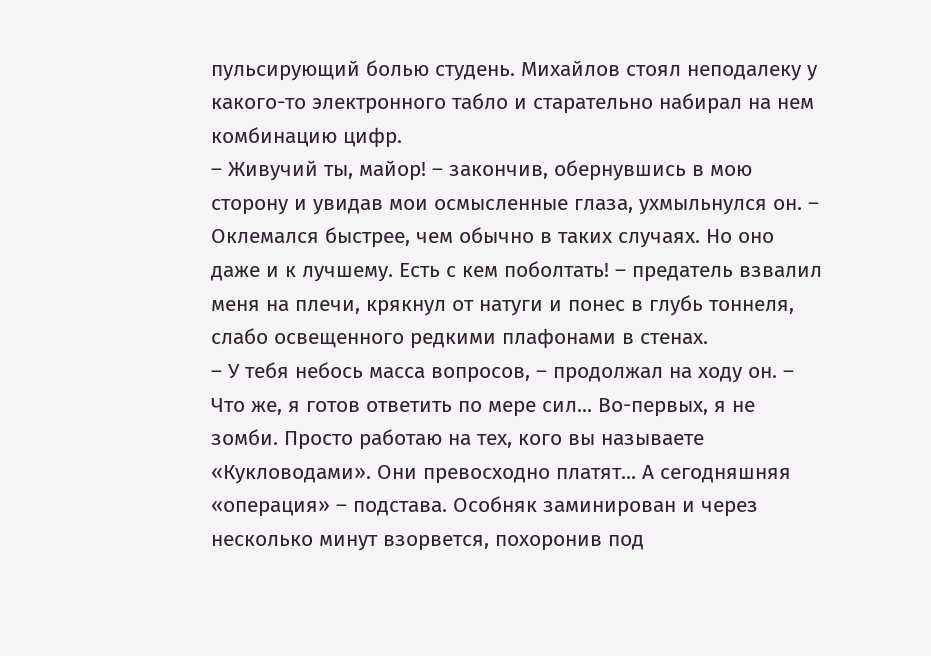пульсирующий болью студень. Михайлов стоял неподалеку у какого-то электронного табло и старательно набирал на нем комбинацию цифр.
– Живучий ты, майор! – закончив, обернувшись в мою сторону и увидав мои осмысленные глаза, ухмыльнулся он. – Оклемался быстрее, чем обычно в таких случаях. Но оно даже и к лучшему. Есть с кем поболтать! – предатель взвалил меня на плечи, крякнул от натуги и понес в глубь тоннеля, слабо освещенного редкими плафонами в стенах.
– У тебя небось масса вопросов, – продолжал на ходу он. – Что же, я готов ответить по мере сил... Во-первых, я не зомби. Просто работаю на тех, кого вы называете «Кукловодами». Они превосходно платят... А сегодняшняя «операция» – подстава. Особняк заминирован и через несколько минут взорвется, похоронив под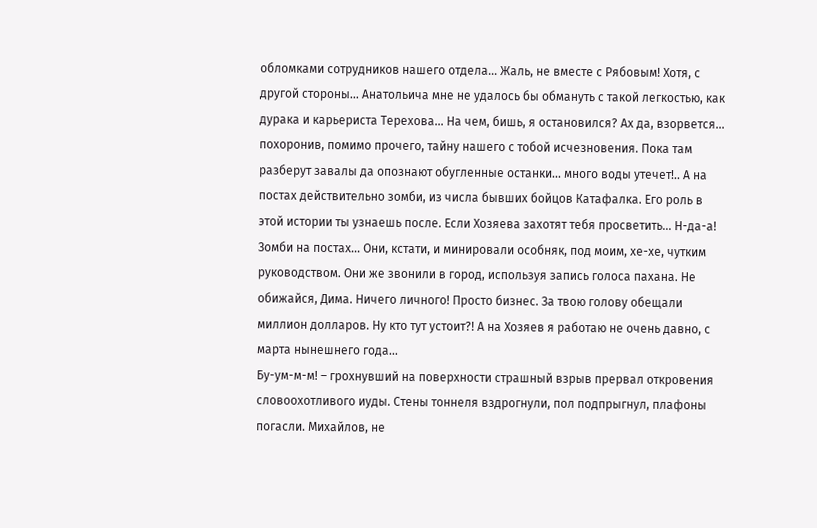обломками сотрудников нашего отдела... Жаль, не вместе с Рябовым! Хотя, с другой стороны... Анатольича мне не удалось бы обмануть с такой легкостью, как дурака и карьериста Терехова... На чем, бишь, я остановился? Ах да, взорвется... похоронив, помимо прочего, тайну нашего с тобой исчезновения. Пока там разберут завалы да опознают обугленные останки... много воды утечет!.. А на постах действительно зомби, из числа бывших бойцов Катафалка. Его роль в этой истории ты узнаешь после. Если Хозяева захотят тебя просветить... Н-да-а! Зомби на постах... Они, кстати, и минировали особняк, под моим, хе-хе, чутким руководством. Они же звонили в город, используя запись голоса пахана. Не обижайся, Дима. Ничего личного! Просто бизнес. За твою голову обещали миллион долларов. Ну кто тут устоит?! А на Хозяев я работаю не очень давно, с марта нынешнего года...
Бу-ум-м-м! – грохнувший на поверхности страшный взрыв прервал откровения словоохотливого иуды. Стены тоннеля вздрогнули, пол подпрыгнул, плафоны погасли. Михайлов, не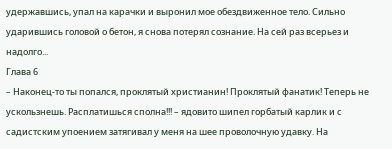удержавшись, упал на карачки и выронил мое обездвиженное тело. Сильно ударившись головой о бетон, я снова потерял сознание. На сей раз всерьез и надолго...
Глава 6
– Наконец-то ты попался, проклятый христианин! Проклятый фанатик! Теперь не ускользнешь. Расплатишься сполна!!! – ядовито шипел горбатый карлик и с садистским упоением затягивал у меня на шее проволочную удавку. На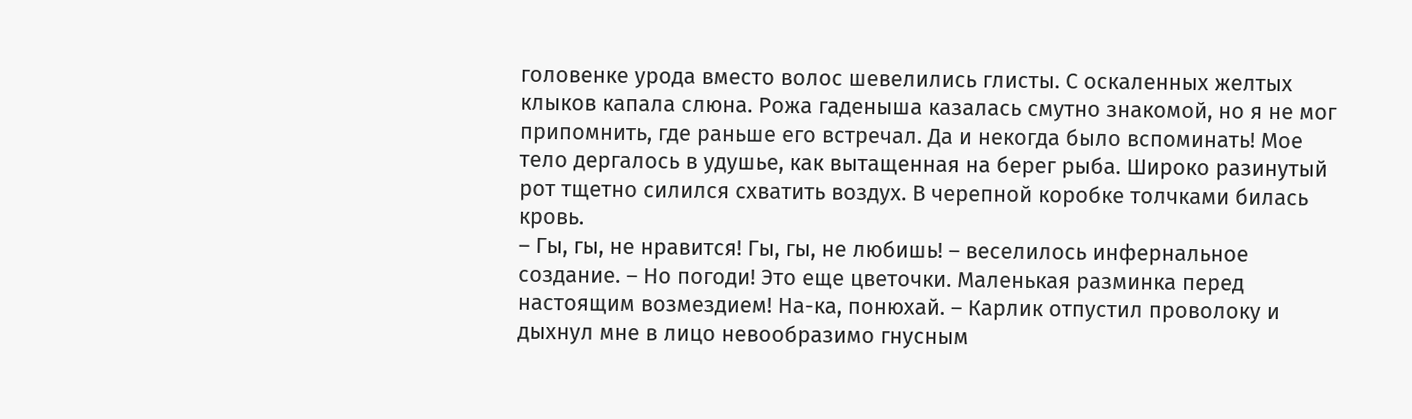головенке урода вместо волос шевелились глисты. С оскаленных желтых клыков капала слюна. Рожа гаденыша казалась смутно знакомой, но я не мог припомнить, где раньше его встречал. Да и некогда было вспоминать! Мое тело дергалось в удушье, как вытащенная на берег рыба. Широко разинутый рот тщетно силился схватить воздух. В черепной коробке толчками билась кровь.
– Гы, гы, не нравится! Гы, гы, не любишь! – веселилось инфернальное создание. – Но погоди! Это еще цветочки. Маленькая разминка перед настоящим возмездием! На-ка, понюхай. – Карлик отпустил проволоку и дыхнул мне в лицо невообразимо гнусным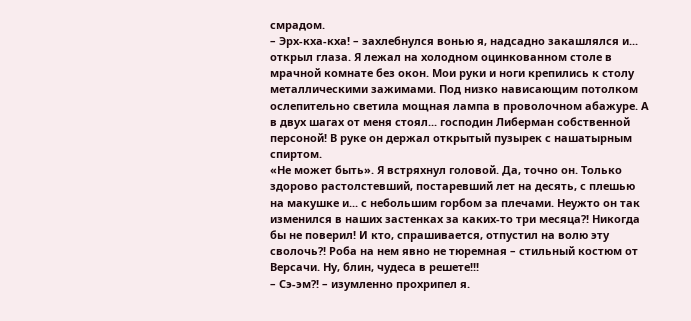смрадом.
– Эрх-кха-кха! – захлебнулся вонью я, надсадно закашлялся и... открыл глаза. Я лежал на холодном оцинкованном столе в мрачной комнате без окон. Мои руки и ноги крепились к столу металлическими зажимами. Под низко нависающим потолком ослепительно светила мощная лампа в проволочном абажуре. А в двух шагах от меня стоял... господин Либерман собственной персоной! В руке он держал открытый пузырек с нашатырным спиртом.
«Не может быть». Я встряхнул головой. Да, точно он. Только здорово растолстевший, постаревший лет на десять, с плешью на макушке и... с небольшим горбом за плечами. Неужто он так изменился в наших застенках за каких-то три месяца?! Никогда бы не поверил! И кто, спрашивается, отпустил на волю эту сволочь?! Роба на нем явно не тюремная – стильный костюм от Версачи. Ну, блин, чудеса в решете!!!
– Сэ-эм?! – изумленно прохрипел я.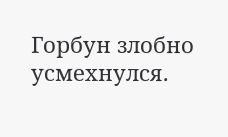Горбун злобно усмехнулся.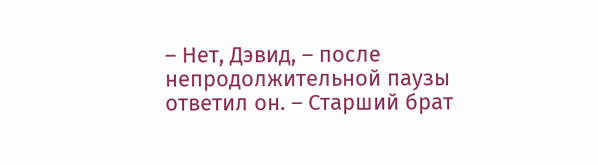– Нет, Дэвид, – после непродолжительной паузы ответил он. – Старший брат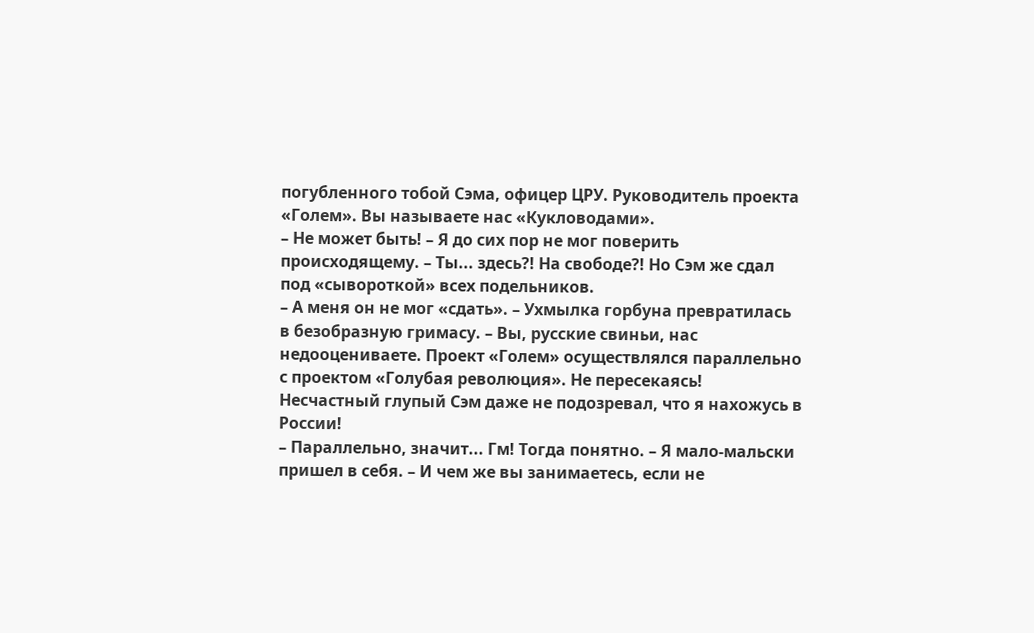погубленного тобой Сэма, офицер ЦРУ. Руководитель проекта «Голем». Вы называете нас «Кукловодами».
– Не может быть! – Я до сих пор не мог поверить происходящему. – Ты... здесь?! На свободе?! Но Сэм же сдал под «сывороткой» всех подельников.
– А меня он не мог «сдать». – Ухмылка горбуна превратилась в безобразную гримасу. – Вы, русские свиньи, нас недооцениваете. Проект «Голем» осуществлялся параллельно с проектом «Голубая революция». Не пересекаясь! Несчастный глупый Сэм даже не подозревал, что я нахожусь в России!
– Параллельно, значит... Гм! Тогда понятно. – Я мало-мальски пришел в себя. – И чем же вы занимаетесь, если не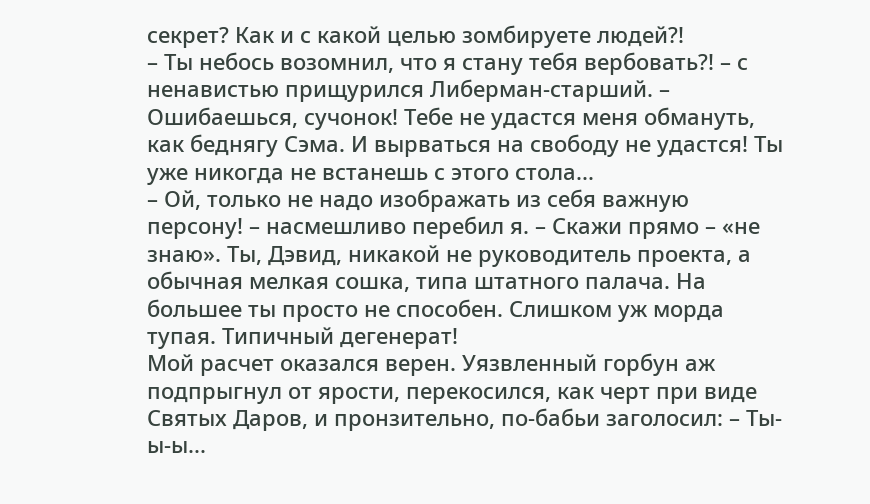секрет? Как и с какой целью зомбируете людей?!
– Ты небось возомнил, что я стану тебя вербовать?! – с ненавистью прищурился Либерман-старший. – Ошибаешься, сучонок! Тебе не удастся меня обмануть, как беднягу Сэма. И вырваться на свободу не удастся! Ты уже никогда не встанешь с этого стола...
– Ой, только не надо изображать из себя важную персону! – насмешливо перебил я. – Скажи прямо – «не знаю». Ты, Дэвид, никакой не руководитель проекта, а обычная мелкая сошка, типа штатного палача. На большее ты просто не способен. Слишком уж морда тупая. Типичный дегенерат!
Мой расчет оказался верен. Уязвленный горбун аж подпрыгнул от ярости, перекосился, как черт при виде Святых Даров, и пронзительно, по-бабьи заголосил: – Ты-ы-ы...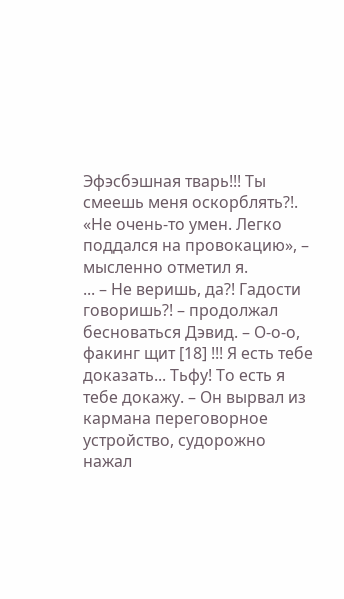Эфэсбэшная тварь!!! Ты смеешь меня оскорблять?!.
«Не очень-то умен. Легко поддался на провокацию», – мысленно отметил я.
... – Не веришь, да?! Гадости говоришь?! – продолжал бесноваться Дэвид. – О-о-о, факинг щит [18] !!! Я есть тебе доказать... Тьфу! То есть я тебе докажу. – Он вырвал из кармана переговорное устройство, судорожно нажал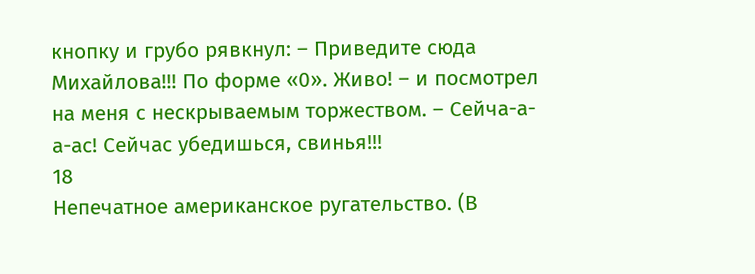кнопку и грубо рявкнул: – Приведите сюда Михайлова!!! По форме «0». Живо! – и посмотрел на меня с нескрываемым торжеством. – Сейча-а-а-ас! Сейчас убедишься, свинья!!!
18
Непечатное американское ругательство. (В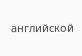английской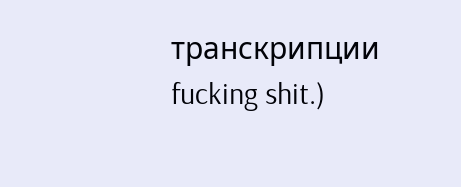транскрипции fucking shit.)